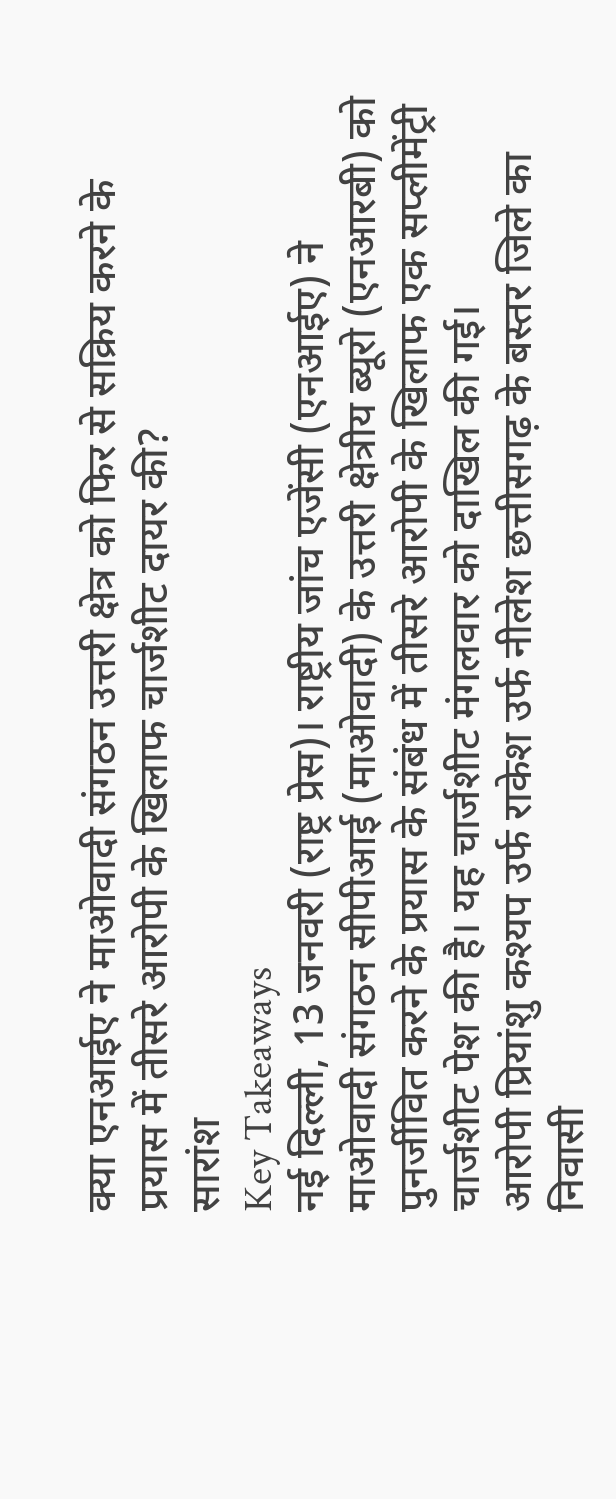क्या एनआईए ने माओवादी संगठन उत्तरी क्षेत्र को फिर से सक्रिय करने के प्रयास में तीसरे आरोपी के खिलाफ चार्जशीट दायर की?
सारांश
Key Takeaways
नई दिल्ली, 13 जनवरी (राष्ट्र प्रेस)। राष्ट्रीय जांच एजेंसी (एनआईए) ने माओवादी संगठन सीपीआई (माओवादी) के उत्तरी क्षेत्रीय ब्यूरो (एनआरबी) को पुनर्जीवित करने के प्रयास के संबंध में तीसरे आरोपी के खिलाफ एक सप्लीमेंट्री चार्जशीट पेश की है। यह चार्जशीट मंगलवार को दाखिल की गई।
आरोपी प्रियांशु कश्यप उर्फ राकेश उर्फ नीलेश छत्तीसगढ़ के बस्तर जिले का निवासी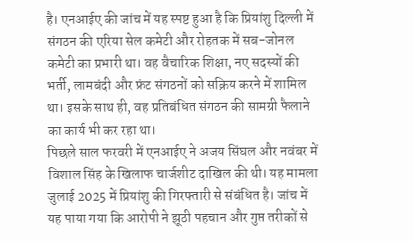है। एनआईए की जांच में यह स्पष्ट हुआ है कि प्रियांशु दिल्ली में संगठन की एरिया सेल कमेटी और रोहतक में सब-जोनल कमेटी का प्रभारी था। वह वैचारिक शिक्षा, नए सदस्यों की भर्ती, लामबंदी और फ्रंट संगठनों को सक्रिय करने में शामिल था। इसके साथ ही, वह प्रतिबंधित संगठन की सामग्री फैलाने का कार्य भी कर रहा था।
पिछले साल फरवरी में एनआईए ने अजय सिंघल और नवंबर में विशाल सिंह के खिलाफ चार्जशीट दाखिल की थी। यह मामला जुलाई 2025 में प्रियांशु की गिरफ्तारी से संबंधित है। जांच में यह पाया गया कि आरोपी ने झूठी पहचान और गुप्त तरीकों से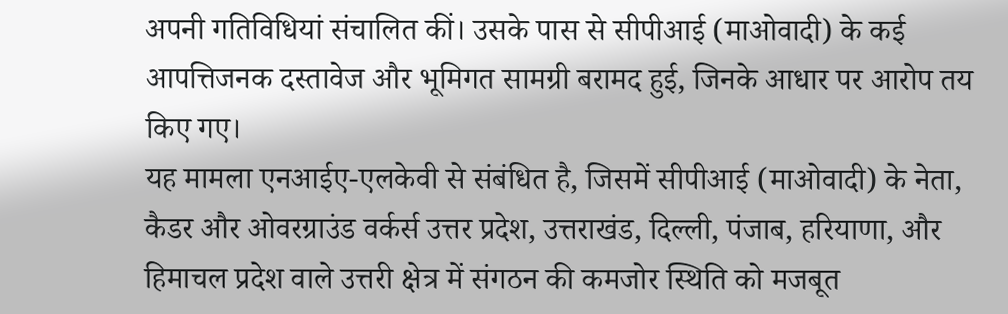अपनी गतिविधियां संचालित कीं। उसके पास से सीपीआई (माओवादी) के कई आपत्तिजनक दस्तावेज और भूमिगत सामग्री बरामद हुई, जिनके आधार पर आरोप तय किए गए।
यह मामला एनआईए-एलकेवी से संबंधित है, जिसमें सीपीआई (माओवादी) के नेता, कैडर और ओवरग्राउंड वर्कर्स उत्तर प्रदेश, उत्तराखंड, दिल्ली, पंजाब, हरियाणा, और हिमाचल प्रदेश वाले उत्तरी क्षेत्र में संगठन की कमजोर स्थिति को मजबूत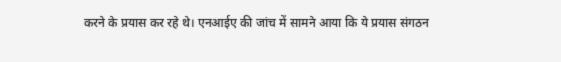करने के प्रयास कर रहे थे। एनआईए की जांच में सामने आया कि ये प्रयास संगठन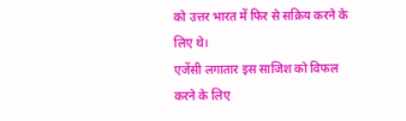को उत्तर भारत में फिर से सक्रिय करने के लिए थे।
एजेंसी लगातार इस साजिश को विफल करने के लिए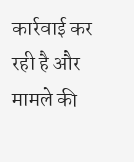कार्रवाई कर रही है और मामले की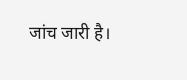जांच जारी है।